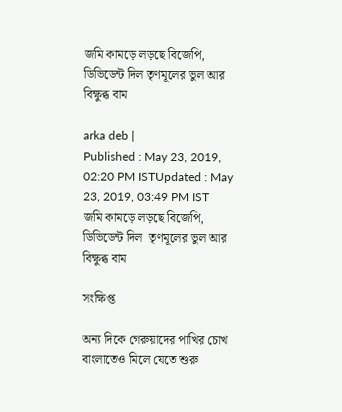জমি কামড়ে লড়ছে বিজেপি, ডিভিডেন্ট দিল তৃণমূলের ভুল আর বিক্ষুব্ধ বাম

arka deb |
Published : May 23, 2019, 02:20 PM ISTUpdated : May 23, 2019, 03:49 PM IST
জমি কামড়ে লড়ছে বিজেপি, ডিভিডেন্ট দিল  তৃণমূলের ভুল আর বিক্ষুব্ধ বাম

সংক্ষিপ্ত

অন্য দিকে গেরুয়াদের পাখির চোখ বাংলাতেও মিলে যেতে শুরু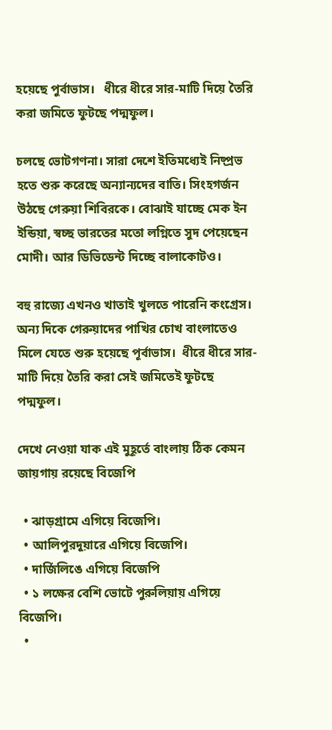হয়েছে পুর্বাভাস।   ধীরে ধীরে সার-মাটি দিয়ে তৈরি করা জমিতে ফুটছে পদ্মফুল।

চলছে ভোটগণনা। সারা দেশে ইতিমধ্যেই নিষ্প্রভ হতে শুরু করেছে অন্যান্যদের বাতি। সিংহগর্জন উঠছে গেরুয়া শিবিরকে। বোঝাই যাচ্ছে মেক ইন ইন্ডিয়া, স্বচ্ছ ভারতের মতো লগ্নিতে সুদ পেয়েছেন মোদী। আর ডিভিডেন্ট দিচ্ছে বালাকোটও।

বহু রাজ্যে এখনও খাতাই খুলতে পারেনি কংগ্রেস। অন্য দিকে গেরুয়াদের পাখির চোখ বাংলাতেও মিলে যেতে শুরু হয়েছে পূর্বাভাস।  ধীরে ধীরে সার-মাটি দিয়ে তৈরি করা সেই জমিতেই ফুটছে পদ্মফুল।

দেখে নেওয়া যাক এই মুহূর্তে বাংলায় ঠিক কেমন জায়গায় রয়েছে বিজেপি

  • ঝাড়গ্রামে এগিয়ে বিজেপি।
  • আলিপুরদুয়ারে এগিয়ে বিজেপি।
  • দার্জিলিঙে এগিয়ে বিজেপি
  • ১ লক্ষের বেশি ভোটে পুরুলিয়ায় এগিয়ে বিজেপি। ‌
  •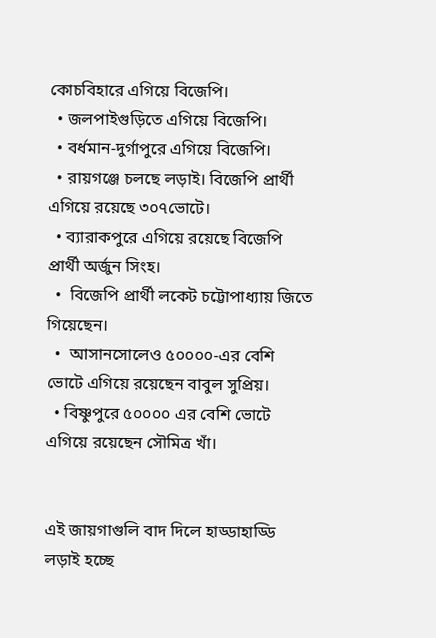কোচবিহারে এগিয়ে বিজেপি।
  • জলপাইগুড়িতে এগিয়ে বিজেপি। ‌
  • বর্ধমান-দুর্গাপুরে এগিয়ে বিজেপি।
  • রায়গঞ্জে চলছে লড়াই। বিজেপি প্রার্থী এগিয়ে রয়েছে ৩০৭ভোটে।
  • ব্যারাকপুরে এগিয়ে রয়েছে বিজেপি প্রার্থী অর্জুন সিংহ।
  •  বিজেপি প্রার্থী লকেট চট্টোপাধ্যায় জিতে গিয়েছেন।
  •  আসানসোলেও ৫০০০০-এর বেশি ভোটে এগিয়ে রয়েছেন বাবুল সুপ্রিয়।
  • বিষ্ণুপুরে ৫০০০০ এর বেশি ভোটে এগিয়ে রয়েছেন সৌমিত্র খাঁ।


এই জায়গাগুলি বাদ দিলে হাড্ডাহাড্ডি লড়াই হচ্ছে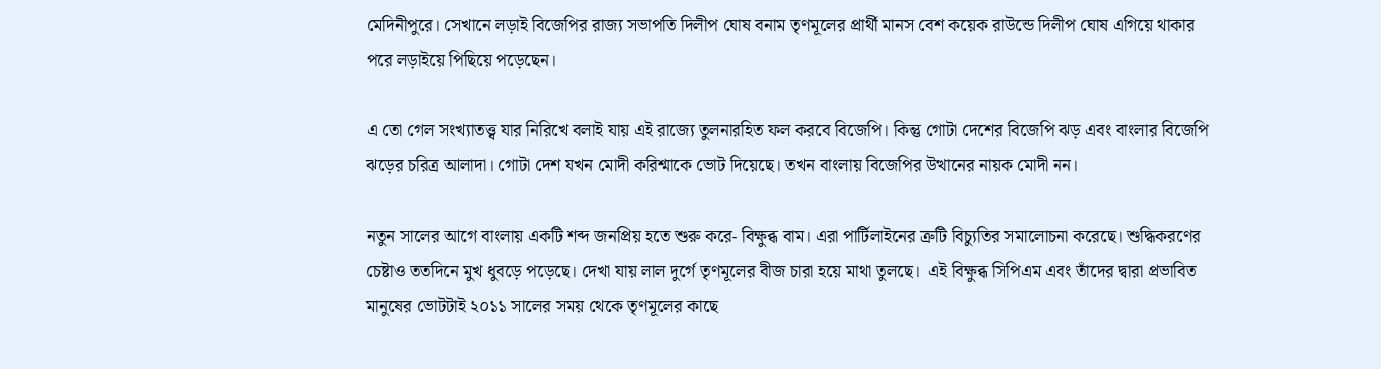মেদিনীপুরে। সেখানে লড়াই বিজেপির রাজ্য সভাপতি দিলীপ ঘোষ বনাম তৃণমূলের প্রার্থী মানস বেশ কয়েক রাউন্ডে দিলীপ ঘোষ এগিয়ে থাকার পরে লড়াইয়ে পিছিয়ে পড়েছেন।

এ তো গেল সংখ্যাতত্ত্ব যার নিরিখে বলাই যায় এই রাজ্যে তুলনারহিত ফল করবে বিজেপি। কিন্তু গোটা দেশের বিজেপি ঝড় এবং বাংলার বিজেপি ঝড়ের চরিত্র আলাদা। গোটা দেশ যখন মোদী করিশ্মাকে ভোট দিয়েছে। তখন বাংলায় বিজেপির উত্থানের নায়ক মোদী নন।

নতুন সালের আগে বাংলায় একটি শব্দ জনপ্রিয় হতে শুরু করে- বিক্ষুব্ধ বাম। এরা পার্টিলাইনের ত্রুটি বিচ্যুতির সমালোচনা করেছে। শুদ্ধিকরণের চেষ্টাও ততদিনে মুখ ধুবড়ে পড়েছে। দেখা যায় লাল দুর্গে তৃণমূলের বীজ চারা হয়ে মাথা তুলছে।  এই বিক্ষুব্ধ সিপিএম এবং তাঁদের দ্বারা প্রভাবিত মানুষের ভোটটাই ২০১১ সালের সময় থেকে তৃণমূলের কাছে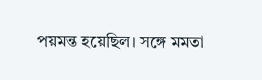পয়মন্ত হয়েছিল। সঙ্গে মমতা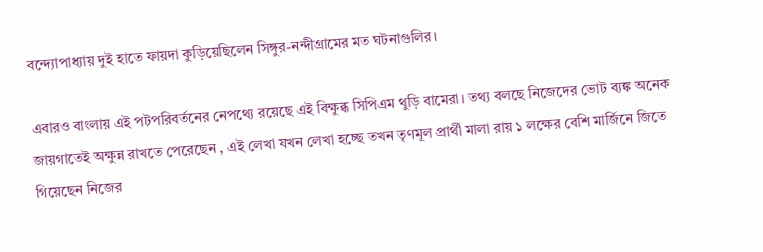বন্দ্যোপাধ্যায় দুই হাতে ফায়দা কুড়িয়েছিলেন সিঙ্গুর-নন্দীগ্রামের মত ঘটনাগুলির।

এবারও বাংলায় এই পটপরিবর্তনের নেপথ্যে রয়েছে এই বিক্ষুব্ধ সিপিএম থুড়ি বামেরা। তথ্য বলছে নিজেদের ভোট ব্যঙ্ক অনেক জায়গাতেই অক্ষুন্ন রাখতে পেরেছেন , এই লেখা যখন লেখা হচ্ছে তখন তৃণমূল প্রার্থী মালা রায় ১ লক্ষের বেশি মার্জিনে জিতে গিয়েছেন নিজের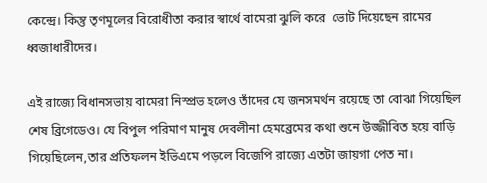কেন্দ্রে। কিন্তু তৃণমূলের বিরোধীতা করার স্বার্থে বামেরা ঝুলি করে  ভোট দিয়েছেন রামের ধ্বজাধারীদের।

এই রাজ্যে বিধানসভায় বামেরা নিস্প্রভ হলেও তাঁদের যে জনসমর্থন রয়েছে তা বোঝা গিয়েছিল শেষ ব্রিগেডেও। যে বিপুল পরিমাণ মানুষ দেবলীনা হেমব্রেমের কথা শুনে উজ্জীবিত হয়ে বাড়ি গিয়েছিলেন,তার প্রতিফলন ইভিএমে পড়লে বিজেপি রাজ্যে এতটা জায়গা পেত না।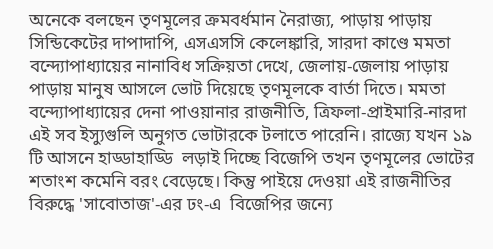অনেকে বলছেন তৃণমূলের ক্রমবর্ধমান নৈরাজ্য, পাড়ায় পাড়ায় সিন্ডিকেটের দাপাদাপি, এসএসসি কেলেঙ্কারি, সারদা কাণ্ডে মমতা বন্দ্যোপাধ্যায়ের নানাবিধ সক্রিয়তা দেখে, জেলায়-জেলায় পাড়ায় পাড়ায় মানুষ আসলে ভোট দিয়েছে তৃণমূলকে বার্তা দিতে। মমতা বন্দ্যোপাধ্যায়ের দেনা পাওয়ানার রাজনীতি, ত্রিফলা-প্রাইমারি-নারদা এই সব ইস্যুগুলি অনুগত ভোটারকে টলাতে পারেনি। রাজ্যে যখন ১৯ টি আসনে হাড্ডাহাড্ডি  লড়াই দিচ্ছে বিজেপি তখন তৃণমূলের ভোটের শতাংশ কমেনি বরং বেড়েছে। কিন্তু পাইয়ে দেওয়া এই রাজনীতির বিরুদ্ধে 'সাবোতাজ'-এর ঢং-এ  বিজেপির জন্যে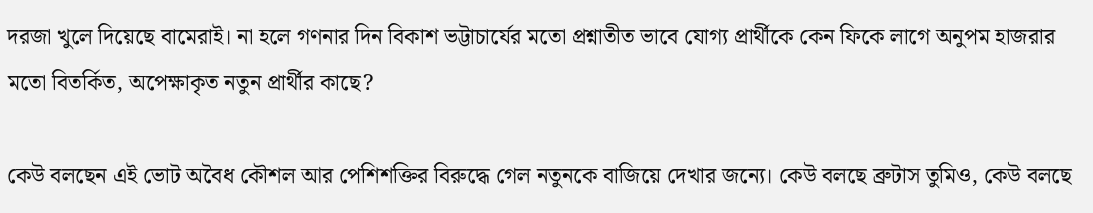দরজা খুলে দিয়েছে বামেরাই। না হলে গণনার দিন বিকাশ ভট্টাচার্যের মতো প্রশ্নাতীত ভাবে যোগ্য প্রার্থীকে কেন ফিকে লাগে অনুপম হাজরার মতো বিতর্কিত, অপেক্ষাকৃত নতুন প্রার্থীর কাছে?

কেউ বলছেন এই ভোট অবৈধ কৌশল আর পেশিশক্তির বিরুদ্ধে গেল নতুনকে বাজিয়ে দেখার জন্যে। কেউ বলছে ব্রুটাস তুমিও, কেউ বলছে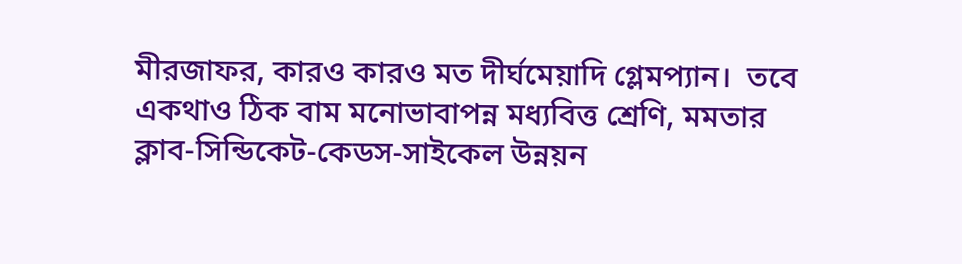মীরজাফর, কারও কারও মত দীর্ঘমেয়াদি গ্লেমপ্যান।  তবে একথাও ঠিক বাম মনোভাবাপন্ন মধ্যবিত্ত শ্রেণি, মমতার ক্লাব-সিন্ডিকেট-কেডস-সাইকেল উন্নয়ন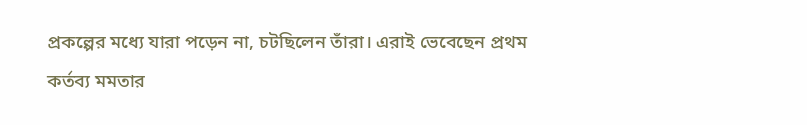প্রকল্পের মধ্যে যারা পড়েন না, চটছিলেন তাঁরা। এরাই ভেবেছেন প্রথম কর্তব্য মমতার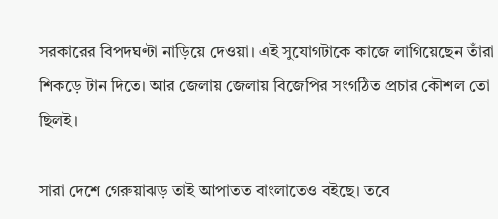সরকারের বিপদঘণ্টা নাড়িয়ে দেওয়া। এই সুযোগটাকে কাজে লাগিয়েছেন তাঁরা শিকড়ে টান দিতে। আর জেলায় জেলায় বিজেপির সংগঠিত প্রচার কৌশল তো ছিলই।

সারা দেশে গেরুয়াঝড় তাই আপাতত বাংলাতেও বইছে। তবে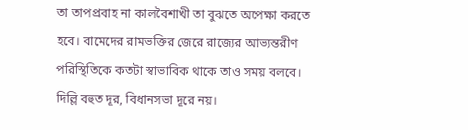তা তাপপ্রবাহ না কালবৈশাখী তা বুঝতে অপেক্ষা করতে হবে। বামেদের রামভক্তির জেরে রাজ্যের আভ্যন্তরীণ পরিস্থিতিকে কতটা স্বাভাবিক থাকে তাও সময় বলবে। দিল্লি বহুত দূর, বিধানসভা দূরে নয়।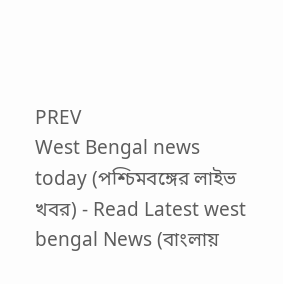PREV
West Bengal news today (পশ্চিমবঙ্গের লাইভ খবর) - Read Latest west bengal News (বাংলায়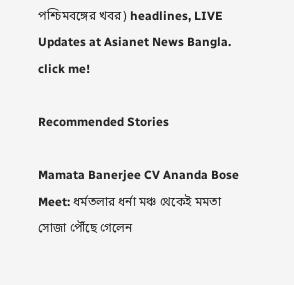পশ্চিমবঙ্গের খবর) headlines, LIVE Updates at Asianet News Bangla.
click me!

Recommended Stories

Mamata Banerjee CV Ananda Bose Meet: ধর্মতলার ধর্না মঞ্চ থেকেই মমতা সোজা পৌঁছে গেলেন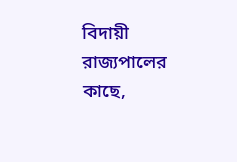বিদায়ী রাজ্যপালের কাছে,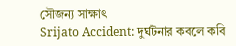সৌজন্য সাক্ষাৎ
Srijato Accident: দুর্ঘটনার কবলে কবি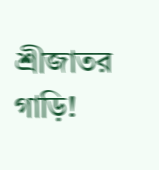শ্রীজাতর গাড়ি!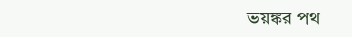ভয়ঙ্কর পথ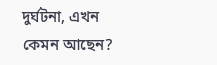দুর্ঘটনা, এখন কেমন আছেন?